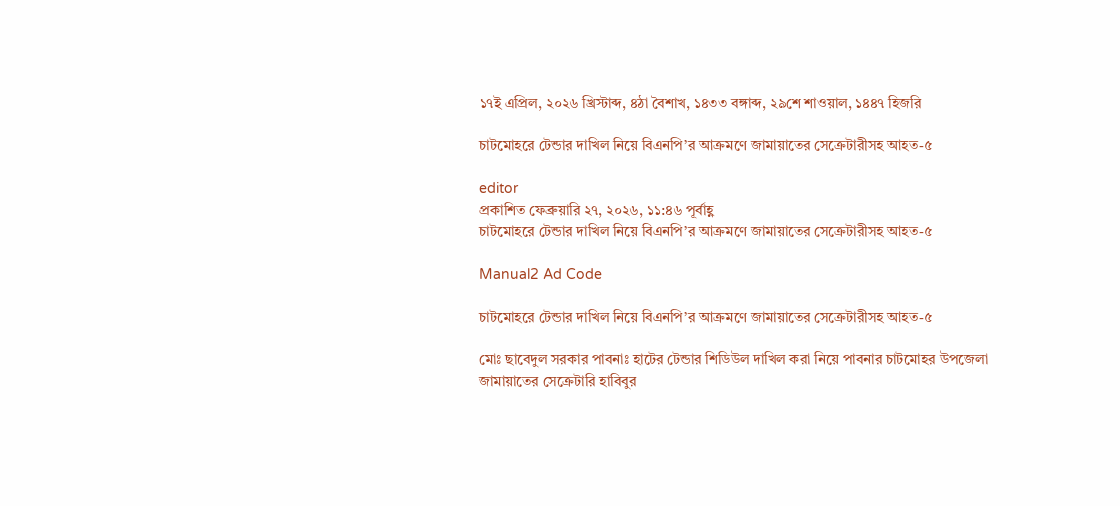১৭ই এপ্রিল, ২০২৬ খ্রিস্টাব্দ, ৪ঠা বৈশাখ, ১৪৩৩ বঙ্গাব্দ, ২৯শে শাওয়াল, ১৪৪৭ হিজরি

চাটমোহরে টেন্ডার দাখিল নিয়ে বিএনপি’র আক্রমণে জামায়াতের সেক্রেটারীসহ আহত-৫

editor
প্রকাশিত ফেব্রুয়ারি ২৭, ২০২৬, ১১:৪৬ পূর্বাহ্ণ
চাটমোহরে টেন্ডার দাখিল নিয়ে বিএনপি’র আক্রমণে জামায়াতের সেক্রেটারীসহ আহত-৫

Manual2 Ad Code

চাটমোহরে টেন্ডার দাখিল নিয়ে বিএনপি’র আক্রমণে জামায়াতের সেক্রেটারীসহ আহত-৫

মোঃ ছাবেদুল সরকার পাবনাঃ হাটের টেন্ডার শিডিউল দাখিল করা নিয়ে পাবনার চাটমোহর উপজেলা জামায়াতের সেক্রেটারি হাবিবুর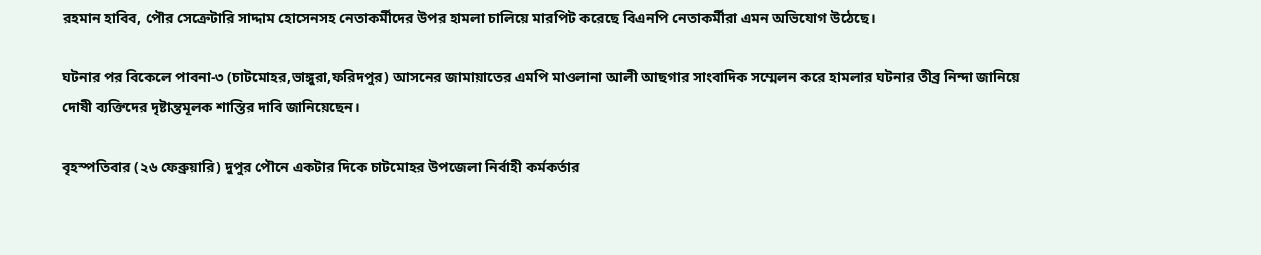রহমান হাবিব, পৌর সেক্রেটারি সাদ্দাম হোসেনসহ নেতাকর্মীদের উপর হামলা চালিয়ে মারপিট করেছে বিএনপি নেতাকর্মীরা এমন অভিযোগ উঠেছে।

ঘটনার পর বিকেলে পাবনা-৩ (চাটমোহর,ভাঙ্গুরা,ফরিদপুর) আসনের জামায়াতের এমপি মাওলানা আলী আছগার সাংবাদিক সম্মেলন করে হামলার ঘটনার তীব্র নিন্দা জানিয়ে দোষী ব্যক্তিদের দৃষ্টান্তমূলক শাস্তির দাবি জানিয়েছেন।

বৃহস্পতিবার (২৬ ফেব্রুয়ারি) দুপুর পৌনে একটার দিকে চাটমোহর উপজেলা নির্বাহী কর্মকর্তার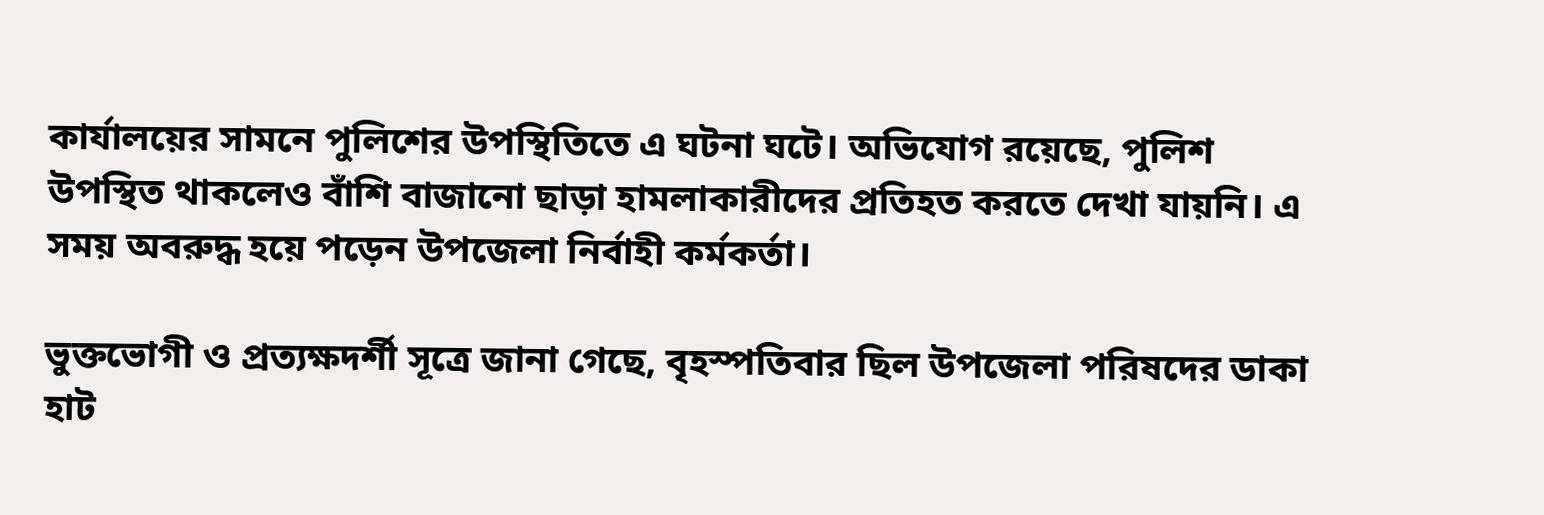কার্যালয়ের সামনে পুলিশের উপস্থিতিতে এ ঘটনা ঘটে। অভিযোগ রয়েছে, পুলিশ উপস্থিত থাকলেও বাঁশি বাজানো ছাড়া হামলাকারীদের প্রতিহত করতে দেখা যায়নি। এ সময় অবরুদ্ধ হয়ে পড়েন উপজেলা নির্বাহী কর্মকর্তা।

ভুক্তভোগী ও প্রত্যক্ষদর্শী সূত্রে জানা গেছে, বৃহস্পতিবার ছিল উপজেলা পরিষদের ডাকা হাট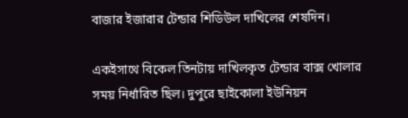বাজার ইজারার টেন্ডার শিডিউল দাখিলের শেষদিন।

একইসাথে বিকেল তিনটায় দাখিলকৃত টেন্ডার বাক্স খোলার সময় নির্ধারিত ছিল। দুপুরে ছাইকোলা ইউনিয়ন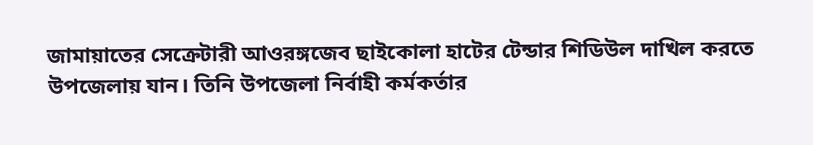জামায়াতের সেক্রেটারী আওরঙ্গজেব ছাইকোলা হাটের টেন্ডার শিডিউল দাখিল করতে উপজেলায় যান। তিনি উপজেলা নির্বাহী কর্মকর্তার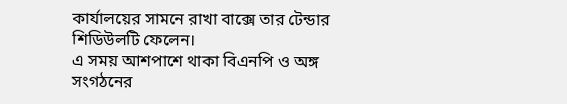কার্যালয়ের সামনে রাখা বাক্সে তার টেন্ডার শিডিউলটি ফেলেন।
এ সময় আশপাশে থাকা বিএনপি ও অঙ্গ সংগঠনের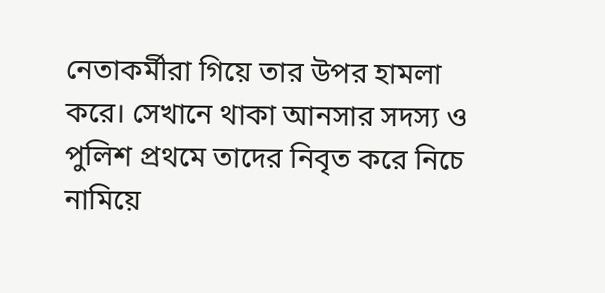নেতাকর্মীরা গিয়ে তার উপর হামলা করে। সেখানে থাকা আনসার সদস্য ও পুলিশ প্রথমে তাদের নিবৃত করে নিচে নামিয়ে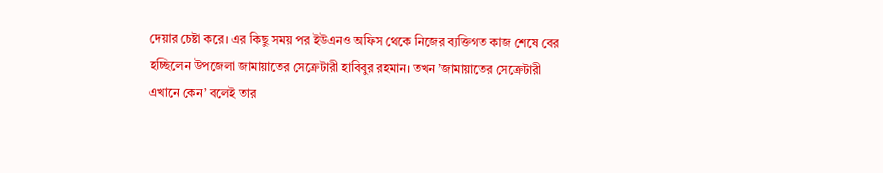দেয়ার চেষ্টা করে। এর কিছু সময় পর ইউএনও অফিস থেকে নিজের ব্যক্তিগত কাজ শেষে বের হচ্ছিলেন উপজেলা জামায়াতের সেক্রেটারী হাবিবুর রহমান। তখন ‌’জামায়াতের সেক্রেটারী এখানে কেন’ বলেই তার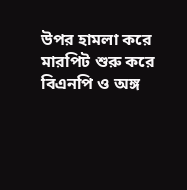উপর হামলা করে মারপিট শুরু করে বিএনপি ও অঙ্গ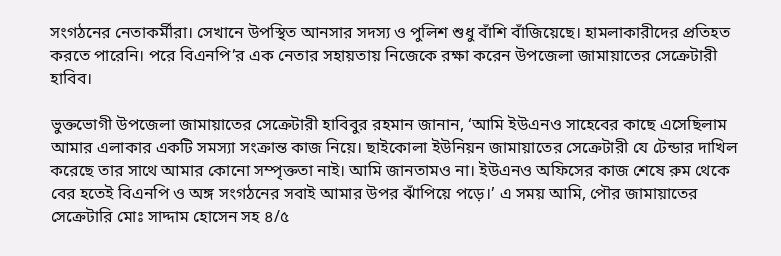সংগঠনের নেতাকর্মীরা। সেখানে উপস্থিত আনসার সদস্য ও পুলিশ শুধু বাঁশি বাঁজিয়েছে। হামলাকারীদের প্রতিহত করতে পারেনি। পরে বিএনপি’র এক নেতার সহায়তায় নিজেকে রক্ষা করেন উপজেলা জামায়াতের সেক্রেটারী হাবিব।

ভুক্তভোগী উপজেলা জামায়াতের সেক্রেটারী হাবিবুর রহমান জানান, ‘আমি ইউএনও সাহেবের কাছে এসেছিলাম আমার এলাকার একটি সমস্যা সংক্রান্ত কাজ নিয়ে। ছাইকোলা ইউনিয়ন জামায়াতের সেক্রেটারী যে টেন্ডার দাখিল করেছে তার সাথে আমার কোনো সম্পৃক্ততা নাই। আমি জানতামও না। ইউএনও অফিসের কাজ শেষে রুম থেকে বের হতেই বিএনপি ও অঙ্গ সংগঠনের সবাই আমার উপর ঝাঁপিয়ে পড়ে।’ এ সময় আমি, পৌর জামায়াতের সেক্রেটারি মোঃ সাদ্দাম হোসেন সহ ৪/৫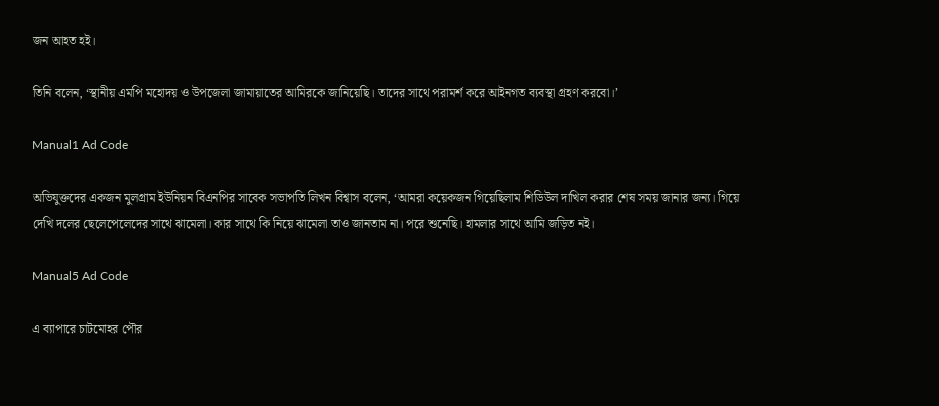জন আহত হই।

তিনি বলেন, ‘স্থানীয় এমপি মহোদয় ও উপজেলা জামায়াতের আমিরকে জানিয়েছি। তাদের সাথে পরামর্শ করে আইনগত ব্যবস্থা গ্রহণ করবো।’

Manual1 Ad Code

অভিযুক্তদের একজন মুলগ্রাম ইউনিয়ন বিএনপির সাবেক সভাপতি লিখন বিশ্বাস বলেন, ‘আমরা কয়েকজন গিয়েছিলাম শিডিউল দাখিল করার শেষ সময় জানার জন্য। গিয়ে দেখি দলের ছেলেপেলেদের সাথে ঝামেলা। কার সাথে কি নিয়ে ঝামেলা তাও জানতাম না। পরে শুনেছি। হামলার সাথে আমি জড়িত নই।

Manual5 Ad Code

এ ব্যাপারে চাটমোহর পৌর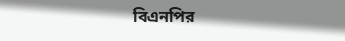বিএনপির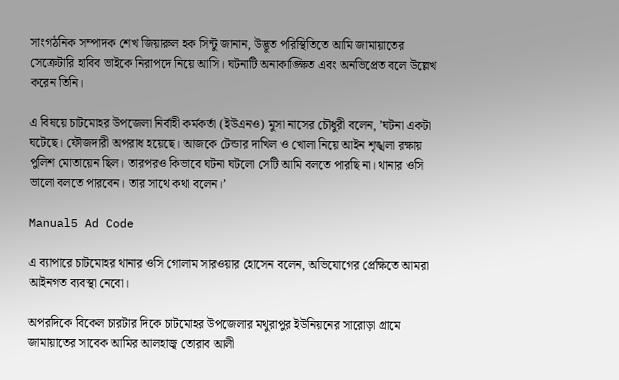সাংগঠনিক সম্পাদক শেখ জিয়ারুল হক সিন্টু জানান, উদ্ভূত পরিস্থিতিতে আমি জামায়াতের সেক্রেটারি হাবিব ভাইকে নিরাপদে নিয়ে আসি। ঘটনাটি অনাকাঙ্ক্ষিত এবং অনভিপ্রেত বলে উল্লেখ করেন তিনি।

এ বিষয়ে চাটমোহর উপজেলা নির্বাহী কর্মকর্তা (ইউএনও) মুসা নাসের চৌধুরী বলেন, ’ঘটনা একটা ঘটেছে। ফৌজদারী অপরাধ হয়েছে। আজকে টেন্ডার দাখিল ও খোলা নিয়ে আইন শৃঙ্খলা রক্ষায় পুলিশ মোতায়েন ছিল। তারপরও কিভাবে ঘটনা ঘটলো সেটি আমি বলতে পারছি না। থানার ওসি ভালো বলতে পারবেন। তার সাথে কথা বলেন।’

Manual5 Ad Code

এ ব্যাপারে চাটমোহর থানার ওসি গোলাম সারওয়ার হোসেন বলেন, অভিযোগের প্রেক্ষিতে আমরা আইনগত ব্যবস্থা নেবো।

অপরদিকে বিকেল চারটার দিকে চাটমোহর উপজেলার মথুরাপুর ইউনিয়নের সারোড়া গ্রামে জামায়াতের সাবেক আমির আলহাজ্ব তোরাব আলী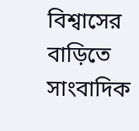বিশ্বাসের বাড়িতে সাংবাদিক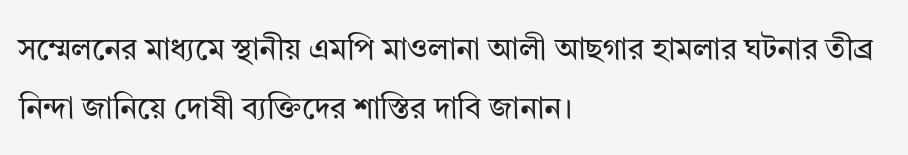সম্মেলনের মাধ্যমে স্থানীয় এমপি মাওলানা আলী আছগার হামলার ঘটনার তীব্র নিন্দা জানিয়ে দোষী ব্যক্তিদের শাস্তির দাবি জানান।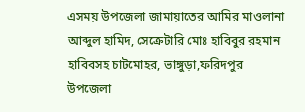এসময় উপজেলা জামায়াতের আমির মাওলানা আব্দুল হামিদ, সেক্রেটারি মোঃ হাবিবুর রহমান হাবিবসহ চাটমোহর, ভাঙ্গুড়া,ফরিদপুর উপজেলা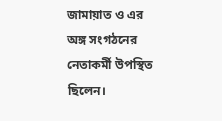জামায়াত ও এর অঙ্গ সংগঠনের নেতাকর্মী উপস্থিত ছিলেন।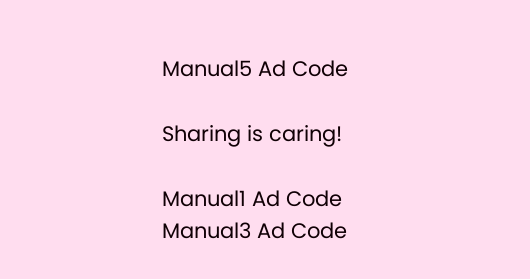Manual5 Ad Code

Sharing is caring!

Manual1 Ad Code
Manual3 Ad Code